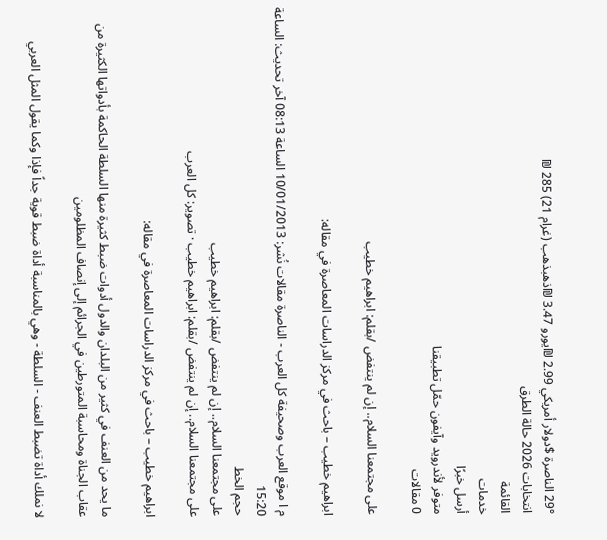29° الناصرة $دولار أمريكي 2.99 ₪يورو 3.47 ₪ذهبذهب (غرام 21) 285 ₪
انتخابات 2026 حالة الطرق
القائمة
خدمات
أرسل خبرًا
متوفر لأندرويد وآيفون حمّل تطبيقنا
0 مقالات

على مجتمعنا السلام.. إن لم ينتفض /بقلم: ابراهيم خطيب

ابراهيم خطيب – باحث في مركز الدراسات المعاصرة في مقاله:

م ا موقع العرب وصحيفة كل العرب - الناصرة مقالات نُشر: 10/01/2013 الساعة 08:13 آخر تحديث: الساعة 15:20
حجم الخط
على مجتمعنا السلام.. إن لم ينتفض /بقلم: ابراهيم خطيب
على مجتمعنا السلام.. إن لم ينتفض /بقلم: ابراهيم خطيب · تصوير: كل العرب

ابراهيم خطيب – باحث في مركز الدراسات المعاصرة في مقاله:

ما يحد من العنف في كثير من البلدان والدول أدوات ضبط كثيرة منها السلطة الحاكمة بأدواتها الكثيرة من عقاب الجناة ومحاسبة المتورطين في الجرائم إلى إنصاف المظلومين

لا نملك أداة تضبط العنف - السلطة - وهي بالمناسبة أداة ضبط قوية جداً فإذا وكما يقول المثل العربي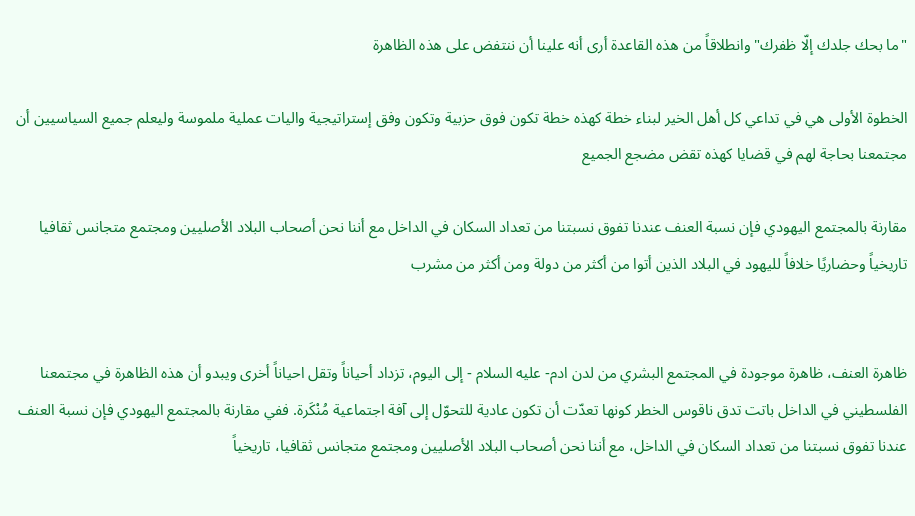"ما بحك جلدك إلّا ظفرك" وانطلاقاً من هذه القاعدة أرى أنه علينا أن ننتفض على هذه الظاهرة

الخطوة الأولى هي في تداعي كل أهل الخير لبناء خطة كهذه خطة تكون فوق حزبية وتكون وفق إستراتيجية واليات عملية ملموسة وليعلم جميع السياسيين أن مجتمعنا بحاجة لهم في قضايا كهذه تقض مضجع الجميع

مقارنة بالمجتمع اليهودي فإن نسبة العنف عندنا تفوق نسبتنا من تعداد السكان في الداخل مع أننا نحن أصحاب البلاد الأصليين ومجتمع متجانس ثقافيا تاريخياً وحضاريًا خلافاً لليهود في البلاد الذين أتوا من أكثر من دولة ومن أكثر من مشرب


ظاهرة العنف، ظاهرة موجودة في المجتمع البشري من لدن ادم- عليه السلام - إلى اليوم، تزداد أحياناً وتقل احياناً أخرى ويبدو أن هذه الظاهرة في مجتمعنا الفلسطيني في الداخل باتت تدق ناقوس الخطر كونها تعدّت أن تكون عادية للتحوّل إلى آفة اجتماعية مُنْكَرة. ففي مقارنة بالمجتمع اليهودي فإن نسبة العنف عندنا تفوق نسبتنا من تعداد السكان في الداخل، مع أننا نحن أصحاب البلاد الأصليين ومجتمع متجانس ثقافيا، تاريخياً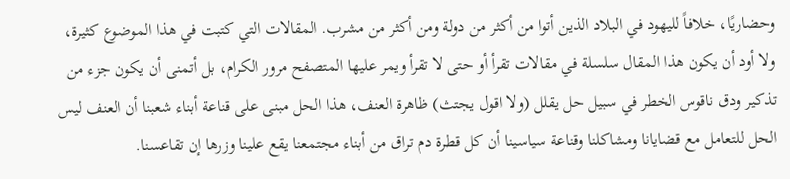وحضاريًا، خلافاً لليهود في البلاد الذين أتوا من أكثر من دولة ومن أكثر من مشرب. المقالات التي كتبت في هذا الموضوع كثيرة، ولا أود أن يكون هذا المقال سلسلة في مقالات تقرأ أو حتى لا تقرأ ويمر عليها المتصفح مرور الكرام، بل أتمنى أن يكون جزء من تذكير ودق ناقوس الخطر في سبيل حل يقلل (ولا اقول يجتث) ظاهرة العنف، هذا الحل مبنى على قناعة أبناء شعبنا أن العنف ليس الحل للتعامل مع قضايانا ومشاكلنا وقناعة سياسينا أن كل قطرة دم تراق من أبناء مجتمعنا يقع علينا وزرها إن تقاعسنا.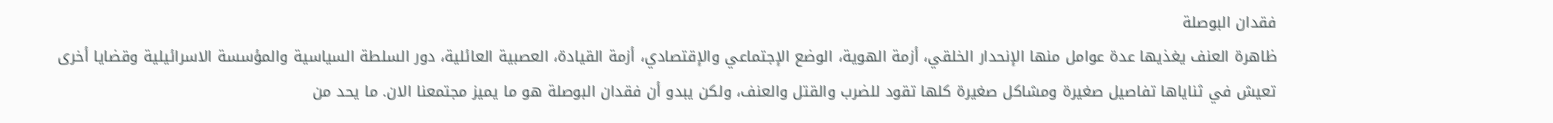فقدان البوصلة
ظاهرة العنف يغذيها عدة عوامل منها الإنحدار الخلقي، أزمة الهوية، الوضع الإجتماعي والإقتصادي، أزمة القيادة، العصبية العائلية، دور السلطة السياسية والمؤسسة الاسرائيلية وقضايا أخرى تعيش في ثناياها تفاصيل صغيرة ومشاكل صغيرة كلها تقود للضرب والقتل والعنف، ولكن يبدو أن فقدان البوصلة هو ما يميز مجتمعنا الان. ما يحد من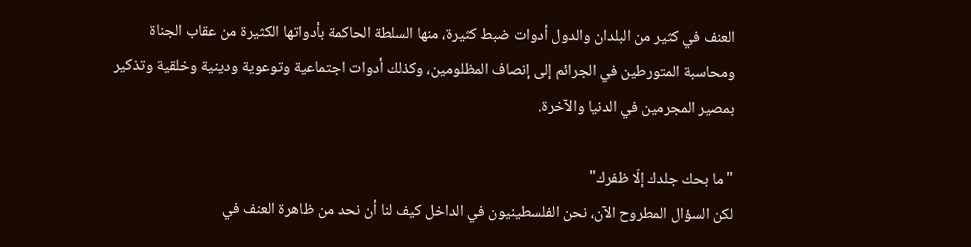العنف في كثير من البلدان والدول أدوات ضبط كثيرة، منها السلطة الحاكمة بأدواتها الكثيرة من عقاب الجناة ومحاسبة المتورطين في الجرائم إلى إنصاف المظلومين، وكذلك أدوات اجتماعية وتوعوية ودينية وخلقية وتذكير بمصير المجرمين في الدنيا والآخرة.

"ما بحك جلدك إلّا ظفرك"
لكن السؤال المطروح الآن، نحن الفلسطينيون في الداخل كيف لنا أن نحد من ظاهرة العنف في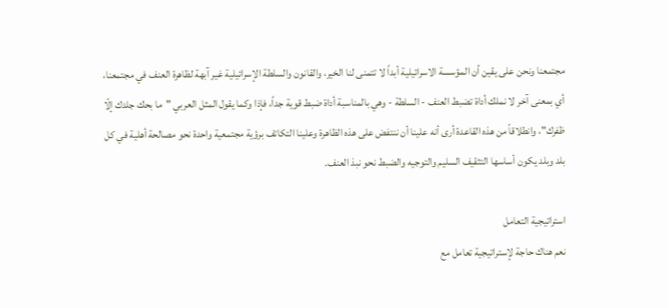مجتمعنا ونحن على يقين أن المؤسسة الاسرائيلية أبداً لا تتمنى لنا الخير، والقانون والسلطة الإسرائيلية غير آبهة لظاهرة العنف في مجتمعنا، أي بمعنى آخر لا نملك أداة تضبط العنف - السلطة - وهي بالمناسبة أداة ضبط قوية جداً، فإذا وكما يقول المثل العربي "ما بحك جلدك إلّا ظفرك"، وانطلاقاً من هذه القاعدة أرى أنه علينا أن ننتفض على هذه الظاهرة وعلينا التكاتف برؤية مجتمعية واحدة نحو مصالحة أهلية في كل بلد وبلد يكون أساسها التثقيف السليم والتوجيه والضبط نحو نبذ العنف.

استراتيجية التعامل
نعم هناك حاجة لإستراتيجية تعامل مع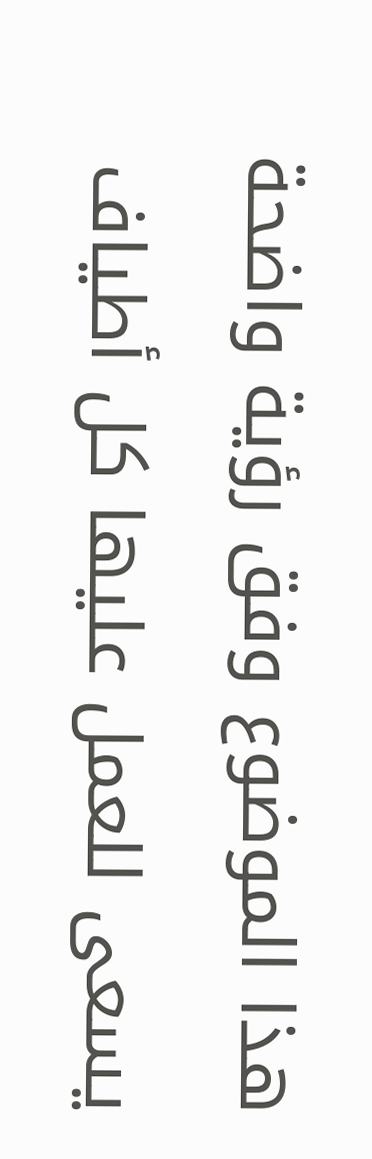هذا الموضوع وفق رؤية واضحة يسعى للعمل عليها كل أطياف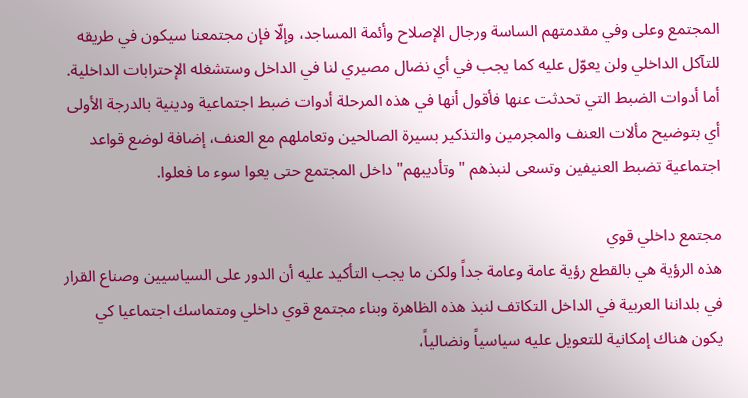المجتمع وعلى وفي مقدمتهم الساسة ورجال الإصلاح وأئمة المساجد، وإلّا فإن مجتمعنا سيكون في طريقه للتآكل الداخلي ولن يعوّل عليه كما يجب في أي نضال مصيري لنا في الداخل وستشغله الإحترابات الداخلية. أما أدوات الضبط التي تحدثت عنها فأقول أنها في هذه المرحلة أدوات ضبط اجتماعية ودينية بالدرجة الأولى أي بتوضيح مألات العنف والمجرمين والتذكير بسيرة الصالحين وتعاملهم مع العنف، إضافة لوضع قواعد اجتماعية تضبط العنيفين وتسعى لنبذهم "وتأديبهم" داخل المجتمع حتى يعوا سوء ما فعلوا.

مجتمع داخلي قوي
هذه الرؤية هي بالقطع رؤية عامة وعامة جداً ولكن ما يجب التأكيد عليه أن الدور على السياسيين وصناع القرار في بلداننا العربية في الداخل التكاتف لنبذ هذه الظاهرة وبناء مجتمع قوي داخلي ومتماسك اجتماعيا كي يكون هناك إمكانية للتعويل عليه سياسياً ونضالياً،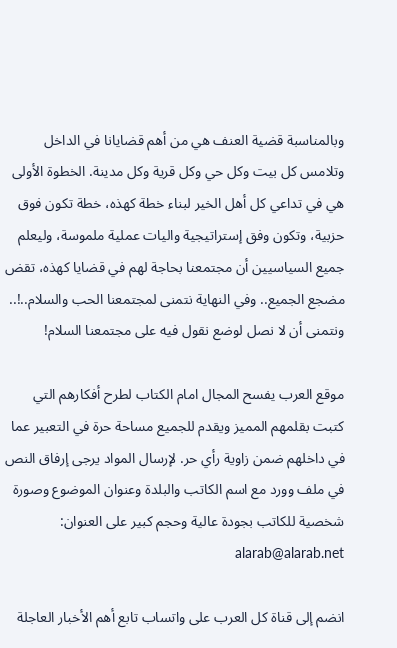وبالمناسبة قضية العنف هي من أهم قضايانا في الداخل وتلامس كل بيت وكل حي وكل قرية وكل مدينة. الخطوة الأولى هي في تداعي كل أهل الخير لبناء خطة كهذه، خطة تكون فوق حزبية، وتكون وفق إستراتيجية واليات عملية ملموسة، وليعلم جميع السياسيين أن مجتمعنا بحاجة لهم في قضايا كهذه، تقض مضجع الجميع.. وفي النهاية نتمنى لمجتمعنا الحب والسلام..!.. ونتمنى أن لا نصل لوضع نقول فيه على مجتمعنا السلام!

موقع العرب يفسح المجال امام الكتاب لطرح أفكارهم التي كتبت بقلمهم المميز ويقدم للجميع مساحة حرة في التعبير عما في داخلهم ضمن زاوية رأي حر. لإرسال المواد يرجى إرفاق النص في ملف وورد مع اسم الكاتب والبلدة وعنوان الموضوع وصورة شخصية للكاتب بجودة عالية وحجم كبير على العنوان: alarab@alarab.net

انضم إلى قناة كل العرب على واتساب تابع أهم الأخبار العاجلة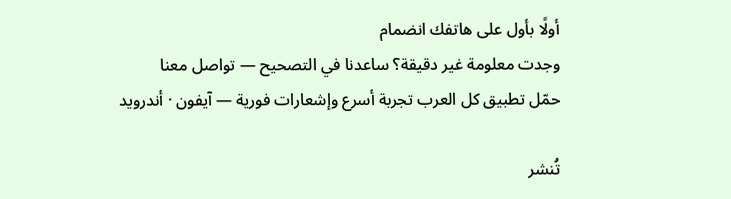أولًا بأول على هاتفك انضمام
وجدت معلومة غير دقيقة؟ ساعدنا في التصحيح — تواصل معنا
حمّل تطبيق كل العرب تجربة أسرع وإشعارات فورية — آيفون · أندرويد

تُنشر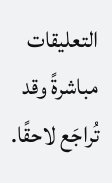التعليقات مباشرةً وقد تُراجَع لاحقًا.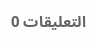التعليقات 0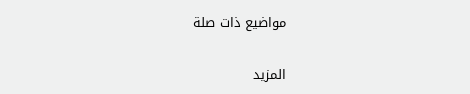مواضيع ذات صلة

المزيد